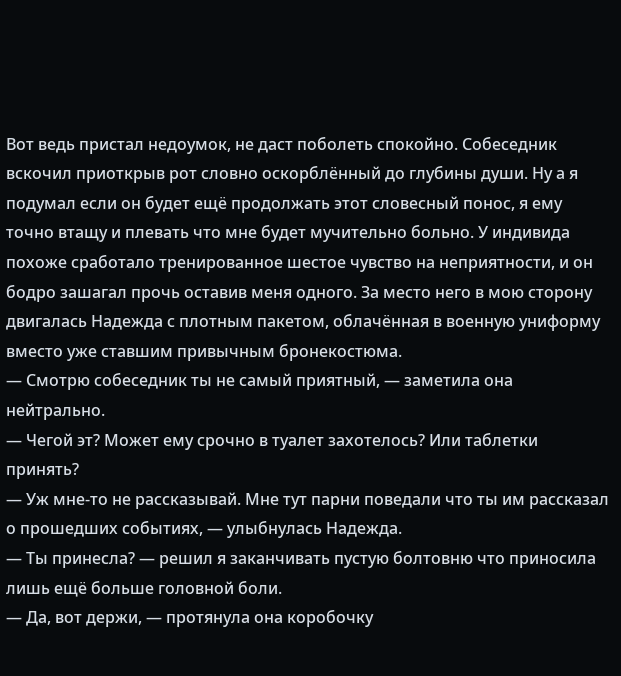Вот ведь пристал недоумок, не даст поболеть спокойно. Собеседник вскочил приоткрыв рот словно оскорблённый до глубины души. Ну а я подумал если он будет ещё продолжать этот словесный понос, я ему точно втащу и плевать что мне будет мучительно больно. У индивида похоже сработало тренированное шестое чувство на неприятности, и он бодро зашагал прочь оставив меня одного. За место него в мою сторону двигалась Надежда с плотным пакетом, облачённая в военную униформу вместо уже ставшим привычным бронекостюма.
— Смотрю собеседник ты не самый приятный, — заметила она нейтрально.
— Чегой эт? Может ему срочно в туалет захотелось? Или таблетки принять?
— Уж мне-то не рассказывай. Мне тут парни поведали что ты им рассказал о прошедших событиях, — улыбнулась Надежда.
— Ты принесла? — решил я заканчивать пустую болтовню что приносила лишь ещё больше головной боли.
— Да, вот держи, — протянула она коробочку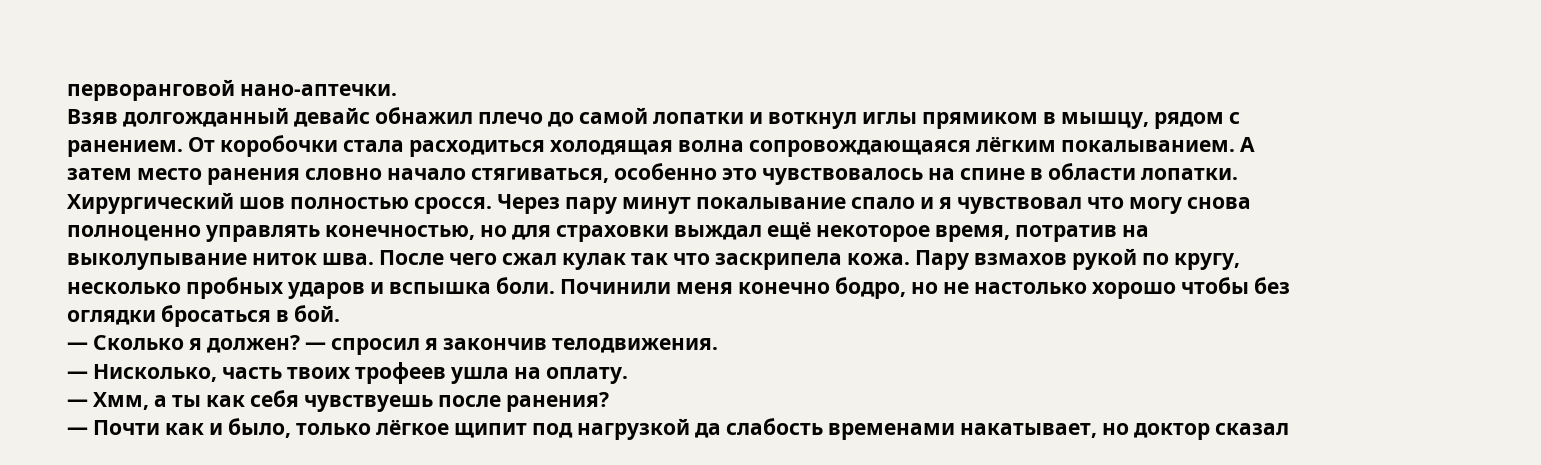перворанговой нано-аптечки.
Взяв долгожданный девайс обнажил плечо до самой лопатки и воткнул иглы прямиком в мышцу, рядом с ранением. От коробочки стала расходиться холодящая волна сопровождающаяся лёгким покалыванием. А затем место ранения словно начало стягиваться, особенно это чувствовалось на спине в области лопатки. Хирургический шов полностью сросся. Через пару минут покалывание спало и я чувствовал что могу снова полноценно управлять конечностью, но для страховки выждал ещё некоторое время, потратив на выколупывание ниток шва. После чего сжал кулак так что заскрипела кожа. Пару взмахов рукой по кругу, несколько пробных ударов и вспышка боли. Починили меня конечно бодро, но не настолько хорошо чтобы без оглядки бросаться в бой.
— Сколько я должен? — спросил я закончив телодвижения.
— Нисколько, часть твоих трофеев ушла на оплату.
— Хмм, а ты как себя чувствуешь после ранения?
— Почти как и было, только лёгкое щипит под нагрузкой да слабость временами накатывает, но доктор сказал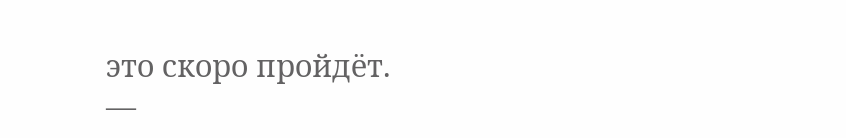это скоро пройдёт.
—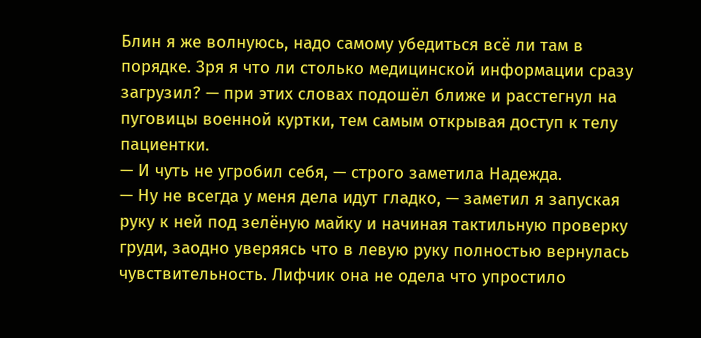Блин я же волнуюсь, надо самому убедиться всё ли там в порядке. Зря я что ли столько медицинской информации сразу загрузил? — при этих словах подошёл ближе и расстегнул на пуговицы военной куртки, тем самым открывая доступ к телу пациентки.
— И чуть не угробил себя, — строго заметила Надежда.
— Ну не всегда у меня дела идут гладко, — заметил я запуская руку к ней под зелёную майку и начиная тактильную проверку груди, заодно уверяясь что в левую руку полностью вернулась чувствительность. Лифчик она не одела что упростило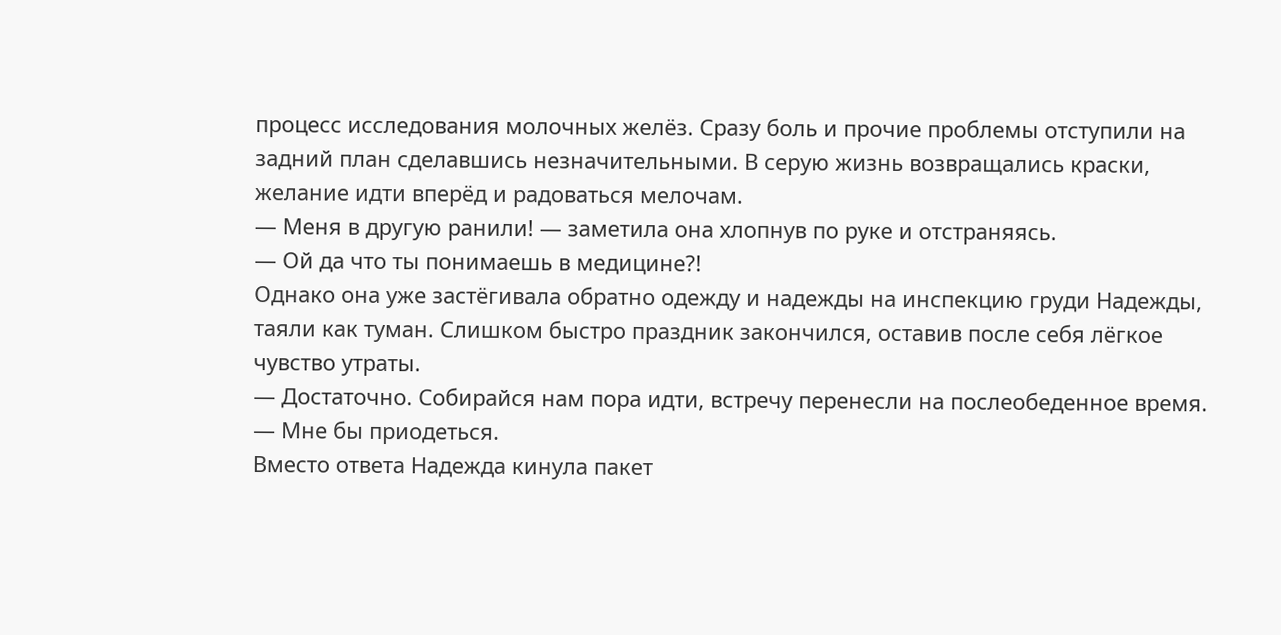процесс исследования молочных желёз. Сразу боль и прочие проблемы отступили на задний план сделавшись незначительными. В серую жизнь возвращались краски, желание идти вперёд и радоваться мелочам.
— Меня в другую ранили! — заметила она хлопнув по руке и отстраняясь.
— Ой да что ты понимаешь в медицине?!
Однако она уже застёгивала обратно одежду и надежды на инспекцию груди Надежды, таяли как туман. Слишком быстро праздник закончился, оставив после себя лёгкое чувство утраты.
— Достаточно. Собирайся нам пора идти, встречу перенесли на послеобеденное время.
— Мне бы приодеться.
Вместо ответа Надежда кинула пакет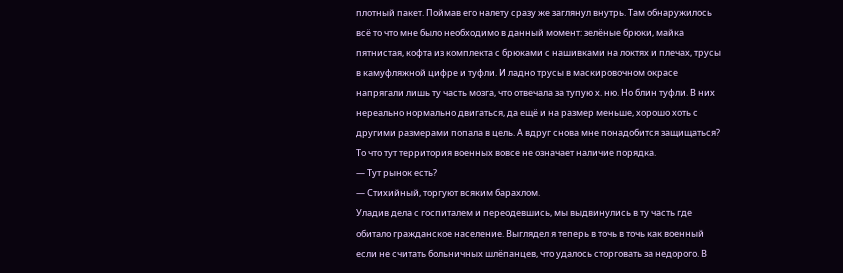плотный пакет. Поймав его налету сразу же заглянул внутрь. Там обнаружилось всё то что мне было необходимо в данный момент: зелёные брюки, майка пятнистая, кофта из комплекта с брюками с нашивками на локтях и плечах, трусы в камуфляжной цифре и туфли. И ладно трусы в маскировочном окрасе напрягали лишь ту часть мозга, что отвечала за тупую х. ню. Но блин туфли. В них нереально нормально двигаться, да ещё и на размер меньше, хорошо хоть с другими размерами попала в цель. А вдруг снова мне понадобится защищаться? То что тут территория военных вовсе не означает наличие порядка.
— Тут рынок есть?
— Стихийный, торгуют всяким барахлом.
Уладив дела с госпиталем и переодевшись, мы выдвинулись в ту часть где обитало гражданское население. Выглядел я теперь в точь в точь как военный если не считать больничных шлёпанцев, что удалось сторговать за недорого. В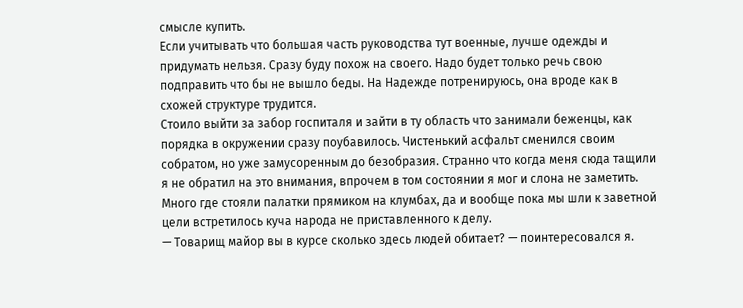смысле купить.
Если учитывать что большая часть руководства тут военные, лучше одежды и придумать нельзя. Сразу буду похож на своего. Надо будет только речь свою подправить что бы не вышло беды. На Надежде потренируюсь, она вроде как в схожей структуре трудится.
Стоило выйти за забор госпиталя и зайти в ту область что занимали беженцы, как порядка в окружении сразу поубавилось. Чистенький асфальт сменился своим собратом, но уже замусоренным до безобразия. Странно что когда меня сюда тащили я не обратил на это внимания, впрочем в том состоянии я мог и слона не заметить. Много где стояли палатки прямиком на клумбах, да и вообще пока мы шли к заветной цели встретилось куча народа не приставленного к делу.
— Товарищ майор вы в курсе сколько здесь людей обитает? — поинтересовался я.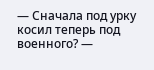— Сначала под урку косил теперь под военного? —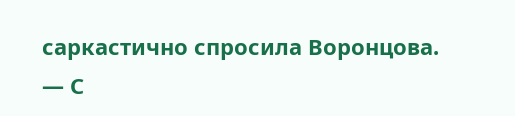саркастично спросила Воронцова.
— С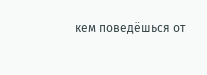кем поведёшься от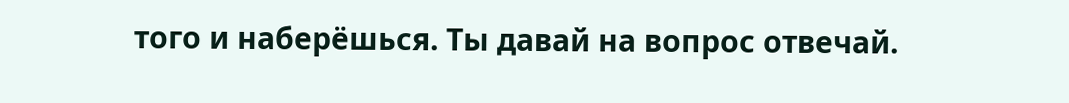того и наберёшься. Ты давай на вопрос отвечай.